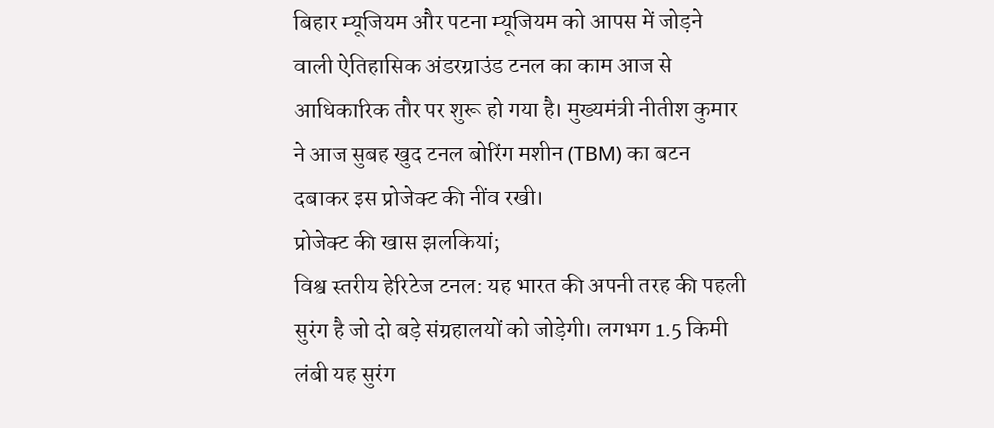बिहार म्यूजियम और पटना म्यूजियम को आपस में जोड़ने वाली ऐतिहासिक अंडरग्राउंड टनल का काम आज से आधिकारिक तौर पर शुरू हो गया है। मुख्यमंत्री नीतीश कुमार ने आज सुबह खुद टनल बोरिंग मशीन (TBM) का बटन दबाकर इस प्रोजेक्ट की नींव रखी।
प्रोजेक्ट की खास झलकियां;
विश्व स्तरीय हेरिटेज टनल: यह भारत की अपनी तरह की पहली सुरंग है जो दो बड़े संग्रहालयों को जोड़ेगी। लगभग 1.5 किमी लंबी यह सुरंग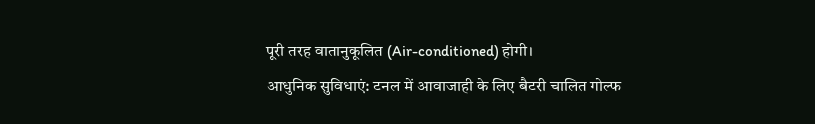पूरी तरह वातानुकूलित (Air-conditioned) होगी।
आधुनिक सुविधाएं: टनल में आवाजाही के लिए बैटरी चालित गोल्फ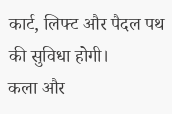कार्ट, लिफ्ट और पैदल पथ की सुविधा होगी।
कला और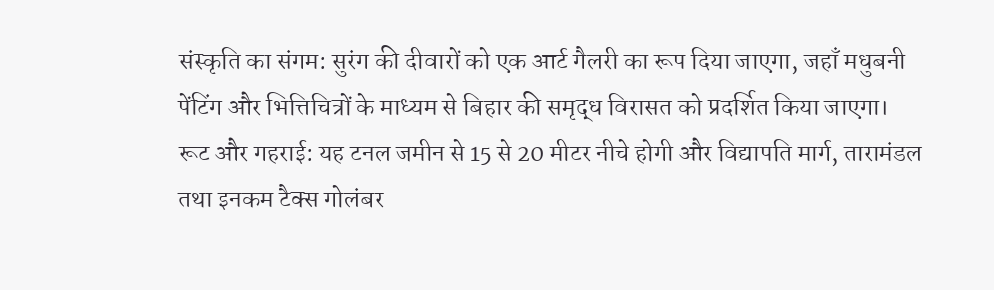संस्कृति का संगम: सुरंग की दीवारों को एक आर्ट गैलरी का रूप दिया जाएगा, जहाँ मधुबनी पेंटिंग और भित्तिचित्रों के माध्यम से बिहार की समृद्ध विरासत को प्रदर्शित किया जाएगा।
रूट और गहराई: यह टनल जमीन से 15 से 20 मीटर नीचे होगी और विद्यापति मार्ग, तारामंडल तथा इनकम टैक्स गोलंबर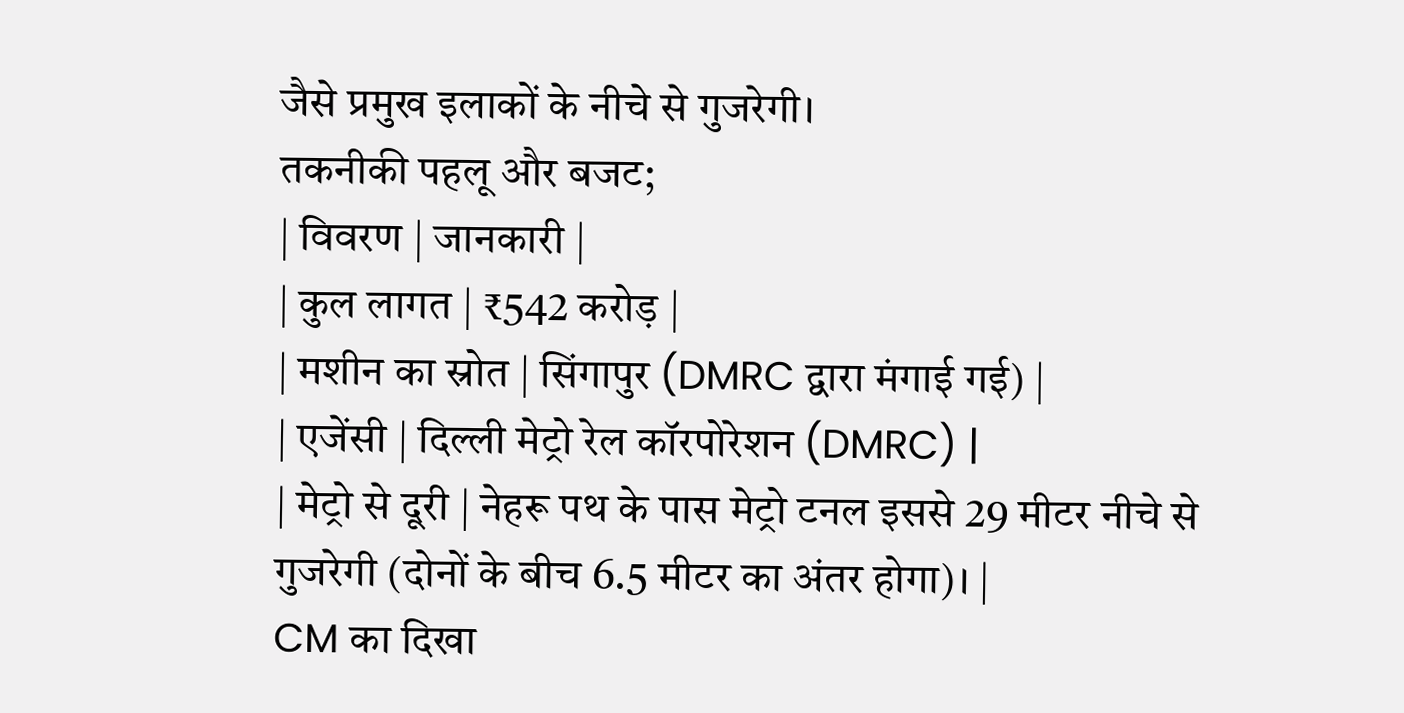जैसे प्रमुख इलाकों के नीचे से गुजरेगी।
तकनीकी पहलू और बजट;
| विवरण | जानकारी |
| कुल लागत | ₹542 करोड़ |
| मशीन का स्रोत | सिंगापुर (DMRC द्वारा मंगाई गई) |
| एजेंसी | दिल्ली मेट्रो रेल कॉरपोरेशन (DMRC) |
| मेट्रो से दूरी | नेहरू पथ के पास मेट्रो टनल इससे 29 मीटर नीचे से गुजरेगी (दोनों के बीच 6.5 मीटर का अंतर होगा)। |
CM का दिखा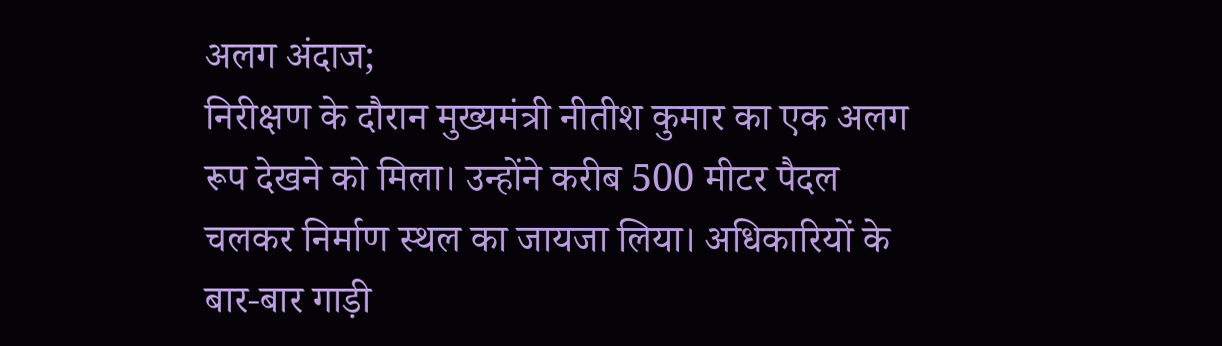अलग अंदाज;
निरीक्षण के दौरान मुख्यमंत्री नीतीश कुमार का एक अलग रूप देखने को मिला। उन्होंने करीब 500 मीटर पैदल चलकर निर्माण स्थल का जायजा लिया। अधिकारियों के बार-बार गाड़ी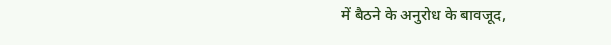में बैठने के अनुरोध के बावजूद,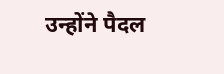उन्होंने पैदल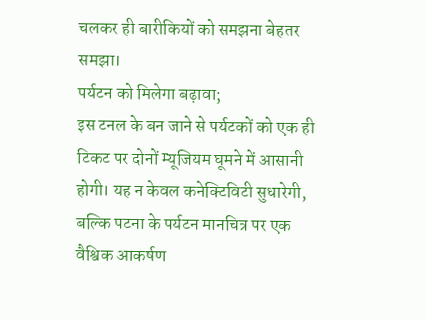चलकर ही बारीकियों को समझना बेहतर समझा।
पर्यटन को मिलेगा बढ़ावा;
इस टनल के बन जाने से पर्यटकों को एक ही टिकट पर दोनों म्यूजियम घूमने में आसानी होगी। यह न केवल कनेक्टिविटी सुधारेगी, बल्कि पटना के पर्यटन मानचित्र पर एक वैश्विक आकर्षण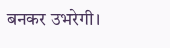बनकर उभरेगी।